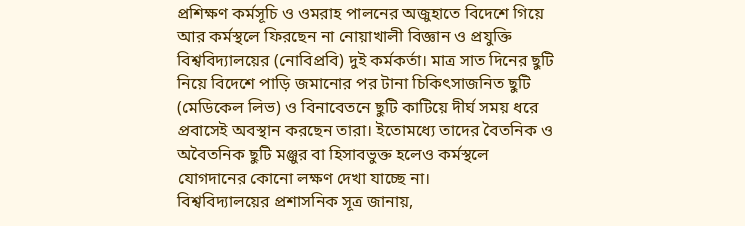প্রশিক্ষণ কর্মসূচি ও ওমরাহ পালনের অজুহাতে বিদেশে গিয়ে আর কর্মস্থলে ফিরছেন না নোয়াখালী বিজ্ঞান ও প্রযুক্তি বিশ্ববিদ্যালয়ের (নোবিপ্রবি) দুই কর্মকর্তা। মাত্র সাত দিনের ছুটি নিয়ে বিদেশে পাড়ি জমানোর পর টানা চিকিৎসাজনিত ছুটি (মেডিকেল লিভ) ও বিনাবেতনে ছুটি কাটিয়ে দীর্ঘ সময় ধরে প্রবাসেই অবস্থান করছেন তারা। ইতোমধ্যে তাদের বৈতনিক ও অবৈতনিক ছুটি মঞ্জুর বা হিসাবভুক্ত হলেও কর্মস্থলে যোগদানের কোনো লক্ষণ দেখা যাচ্ছে না।
বিশ্ববিদ্যালয়ের প্রশাসনিক সূত্র জানায়,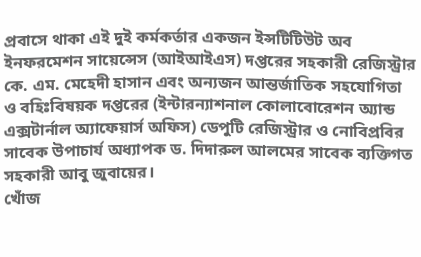প্রবাসে থাকা এই দুই কর্মকর্তার একজন ইন্সটিটিউট অব ইনফরমেশন সায়েন্সেস (আইআইএস) দপ্তরের সহকারী রেজিস্ট্রার কে. এম. মেহেদী হাসান এবং অন্যজন আন্তর্জাতিক সহযোগিতা ও বহিঃবিষয়ক দপ্তরের (ইন্টারন্যাশনাল কোলাবোরেশন অ্যান্ড এক্সটার্নাল অ্যাফেয়ার্স অফিস) ডেপুটি রেজিস্ট্রার ও নোবিপ্রবির সাবেক উপাচার্য অধ্যাপক ড. দিদারুল আলমের সাবেক ব্যক্তিগত সহকারী আবু জুবায়ের।
খোঁজ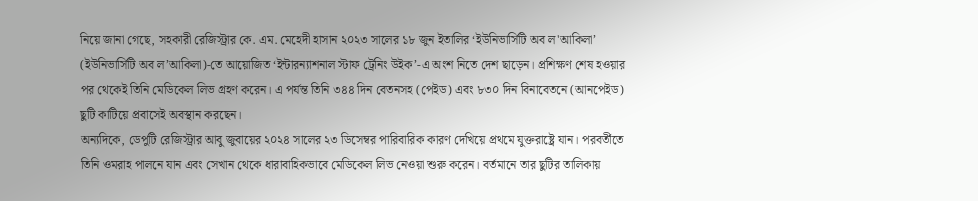নিয়ে জানা গেছে, সহকারী রেজিস্ট্রার কে. এম. মেহেদী হাসান ২০২৩ সালের ১৮ জুন ইতালির ‘ইউনিভার্সিটি অব ল'আকিলা’ (ইউনিভার্সিটি অব ল’আকিলা)-তে আয়োজিত ‘ইন্টারন্যাশনাল স্টাফ ট্রেনিং উইক’-এ অংশ নিতে দেশ ছাড়েন। প্রশিক্ষণ শেষ হওয়ার পর থেকেই তিনি মেডিকেল লিভ গ্রহণ করেন। এ পর্যন্ত তিনি ৩৪৪ দিন বেতনসহ (পেইড) এবং ৮৩০ দিন বিনাবেতনে (আনপেইড) ছুটি কাটিয়ে প্রবাসেই অবস্থান করছেন।
অন্যদিকে, ডেপুটি রেজিস্ট্রার আবু জুবায়ের ২০২৪ সালের ২৩ ডিসেম্বর পারিবারিক কারণ দেখিয়ে প্রথমে যুক্তরাষ্ট্রে যান। পরবর্তীতে তিনি ওমরাহ পালনে যান এবং সেখান থেকে ধারাবাহিকভাবে মেডিকেল লিভ নেওয়া শুরু করেন। বর্তমানে তার ছুটির তালিকায়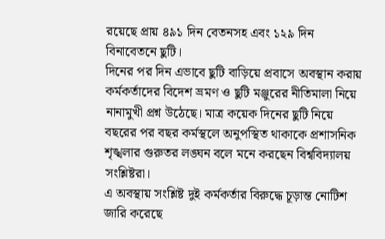রয়েছে প্রায় ৪৯১ দিন বেতনসহ এবং ১২৯ দিন বিনাবেতনে ছুটি।
দিনের পর দিন এভাবে ছুটি বাড়িয়ে প্রবাসে অবস্থান করায় কর্মকর্তাদের বিদেশ ভ্রমণ ও ছুটি মঞ্জুরের নীতিমালা নিয়ে নানামুখী প্রশ্ন উঠেছে। মাত্র কয়েক দিনের ছুটি নিয়ে বছরের পর বছর কর্মস্থলে অনুপস্থিত থাকাকে প্রশাসনিক শৃঙ্খলার গুরুতর লঙ্ঘন বলে মনে করছেন বিশ্ববিদ্যালয় সংশ্লিষ্টরা।
এ অবস্থায় সংশ্লিষ্ট দুই কর্মকর্তার বিরুদ্ধে চূড়ান্ত নোটিশ জারি করেছে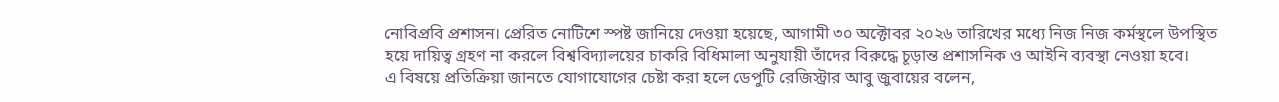নোবিপ্রবি প্রশাসন। প্রেরিত নোটিশে স্পষ্ট জানিয়ে দেওয়া হয়েছে, আগামী ৩০ অক্টোবর ২০২৬ তারিখের মধ্যে নিজ নিজ কর্মস্থলে উপস্থিত হয়ে দায়িত্ব গ্রহণ না করলে বিশ্ববিদ্যালয়ের চাকরি বিধিমালা অনুযায়ী তাঁদের বিরুদ্ধে চূড়ান্ত প্রশাসনিক ও আইনি ব্যবস্থা নেওয়া হবে।
এ বিষয়ে প্রতিক্রিয়া জানতে যোগাযোগের চেষ্টা করা হলে ডেপুটি রেজিস্ট্রার আবু জুবায়ের বলেন,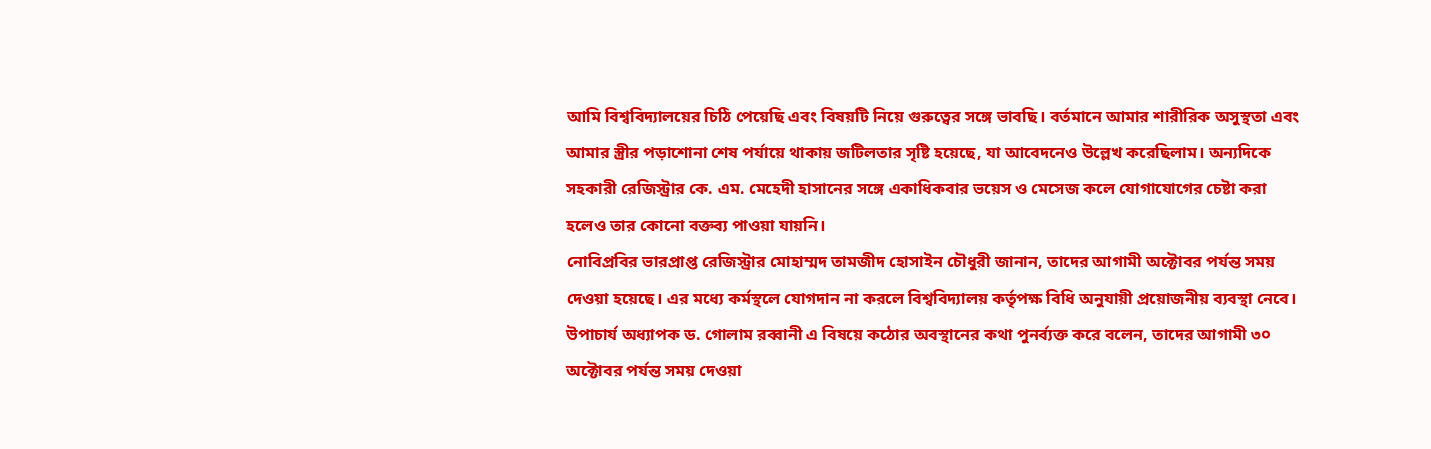আমি বিশ্ববিদ্যালয়ের চিঠি পেয়েছি এবং বিষয়টি নিয়ে গুরুত্বের সঙ্গে ভাবছি। বর্তমানে আমার শারীরিক অসুস্থতা এবং আমার স্ত্রীর পড়াশোনা শেষ পর্যায়ে থাকায় জটিলতার সৃষ্টি হয়েছে, যা আবেদনেও উল্লেখ করেছিলাম। অন্যদিকে সহকারী রেজিস্ট্রার কে. এম. মেহেদী হাসানের সঙ্গে একাধিকবার ভয়েস ও মেসেজ কলে যোগাযোগের চেষ্টা করা হলেও তার কোনো বক্তব্য পাওয়া যায়নি।
নোবিপ্রবির ভারপ্রাপ্ত রেজিস্ট্রার মোহাম্মদ তামজীদ হোসাইন চৌধুরী জানান, তাদের আগামী অক্টোবর পর্যন্ত সময় দেওয়া হয়েছে। এর মধ্যে কর্মস্থলে যোগদান না করলে বিশ্ববিদ্যালয় কর্তৃপক্ষ বিধি অনুযায়ী প্রয়োজনীয় ব্যবস্থা নেবে।
উপাচার্য অধ্যাপক ড. গোলাম রব্বানী এ বিষয়ে কঠোর অবস্থানের কথা পুনর্ব্যক্ত করে বলেন, তাদের আগামী ৩০ অক্টোবর পর্যন্ত সময় দেওয়া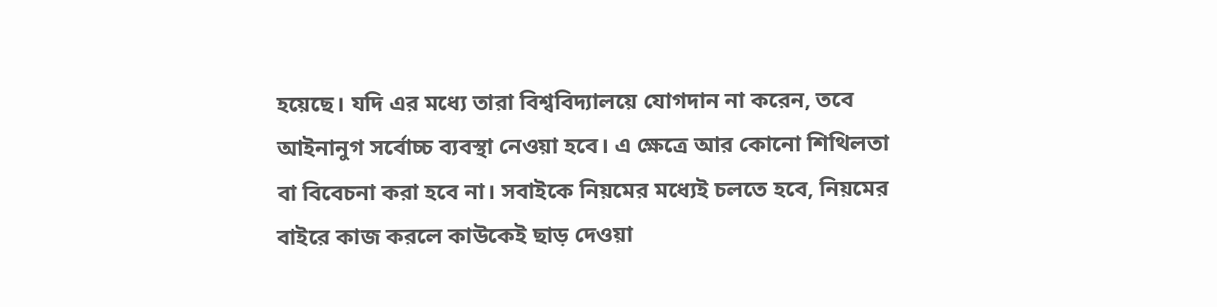হয়েছে। যদি এর মধ্যে তারা বিশ্ববিদ্যালয়ে যোগদান না করেন, তবে আইনানুগ সর্বোচ্চ ব্যবস্থা নেওয়া হবে। এ ক্ষেত্রে আর কোনো শিথিলতা বা বিবেচনা করা হবে না। সবাইকে নিয়মের মধ্যেই চলতে হবে, নিয়মের বাইরে কাজ করলে কাউকেই ছাড় দেওয়া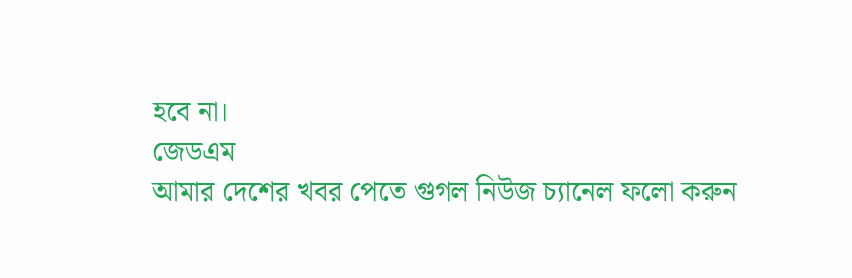হবে না।
জেডএম
আমার দেশের খবর পেতে গুগল নিউজ চ্যানেল ফলো করুন